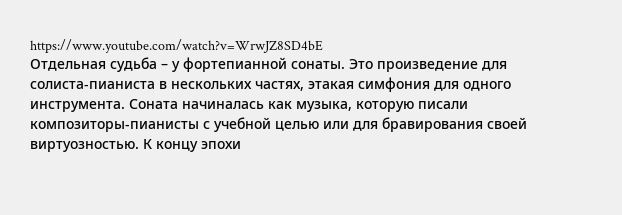https://www.youtube.com/watch?v=WrwJZ8SD4bE
Отдельная судьба – у фортепианной сонаты. Это произведение для солиста-пианиста в нескольких частях, этакая симфония для одного инструмента. Соната начиналась как музыка, которую писали композиторы-пианисты с учебной целью или для бравирования своей виртуозностью. К концу эпохи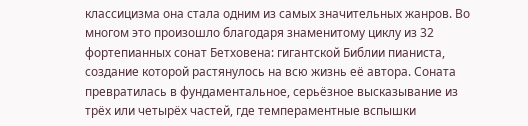классицизма она стала одним из самых значительных жанров. Во многом это произошло благодаря знаменитому циклу из 32 фортепианных сонат Бетховена: гигантской Библии пианиста, создание которой растянулось на всю жизнь её автора. Соната превратилась в фундаментальное, серьёзное высказывание из трёх или четырёх частей, где темпераментные вспышки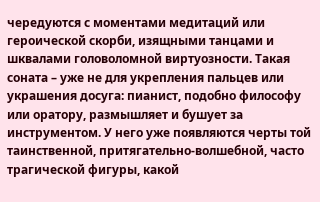чередуются с моментами медитаций или героической скорби, изящными танцами и шквалами головоломной виртуозности. Такая соната – уже не для укрепления пальцев или украшения досуга: пианист, подобно философу или оратору, размышляет и бушует за инструментом. У него уже появляются черты той таинственной, притягательно-волшебной, часто трагической фигуры, какой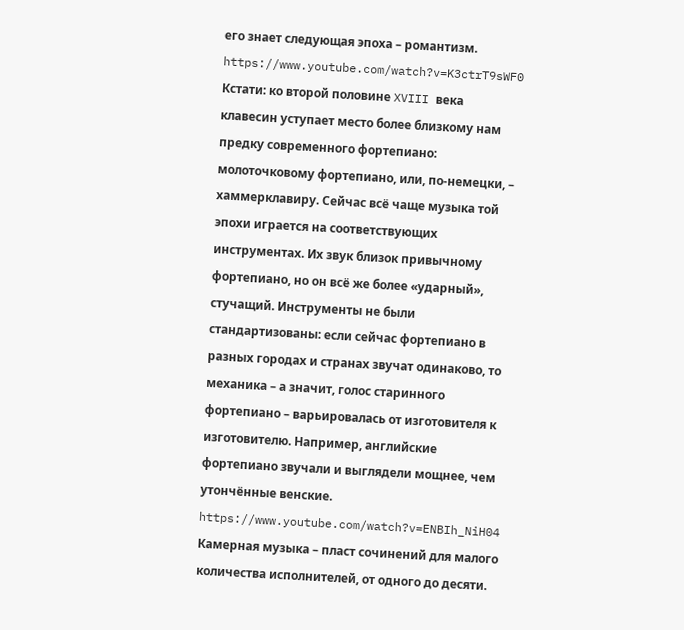его знает следующая эпоха – романтизм.
https://www.youtube.com/watch?v=K3ctrT9sWF0
Кстати: ко второй половине XVIII века клавесин уступает место более близкому нам предку современного фортепиано: молоточковому фортепиано, или, по-немецки, – хаммерклавиру. Сейчас всё чаще музыка той эпохи играется на соответствующих инструментах. Их звук близок привычному фортепиано, но он всё же более «ударный», стучащий. Инструменты не были стандартизованы: если сейчас фортепиано в разных городах и странах звучат одинаково, то механика – а значит, голос старинного фортепиано – варьировалась от изготовителя к изготовителю. Например, английские фортепиано звучали и выглядели мощнее, чем утончённые венские.
https://www.youtube.com/watch?v=ENBIh_NiH04
Камерная музыка – пласт сочинений для малого количества исполнителей, от одного до десяти.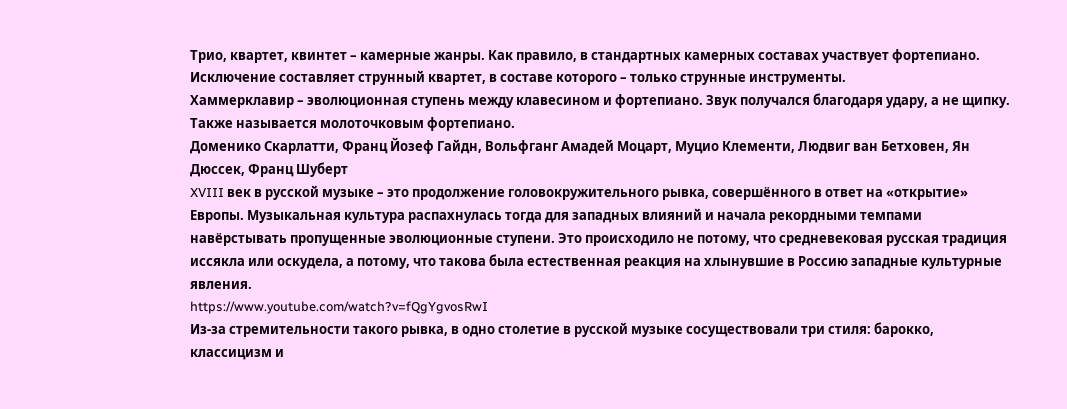Трио, квартет, квинтет – камерные жанры. Как правило, в стандартных камерных составах участвует фортепиано. Исключение составляет струнный квартет, в составе которого – только струнные инструменты.
Хаммерклавир – эволюционная ступень между клавесином и фортепиано. Звук получался благодаря удару, а не щипку. Также называется молоточковым фортепиано.
Доменико Скарлатти, Франц Йозеф Гайдн, Вольфганг Амадей Моцарт, Муцио Клементи, Людвиг ван Бетховен, Ян Дюссек, Франц Шуберт
XVIII век в русской музыке – это продолжение головокружительного рывка, совершённого в ответ на «открытие» Европы. Музыкальная культура распахнулась тогда для западных влияний и начала рекордными темпами навёрстывать пропущенные эволюционные ступени. Это происходило не потому, что средневековая русская традиция иссякла или оскудела, а потому, что такова была естественная реакция на хлынувшие в Россию западные культурные явления.
https://www.youtube.com/watch?v=fQgYgvosRwI
Из-за стремительности такого рывка, в одно столетие в русской музыке сосуществовали три стиля: барокко, классицизм и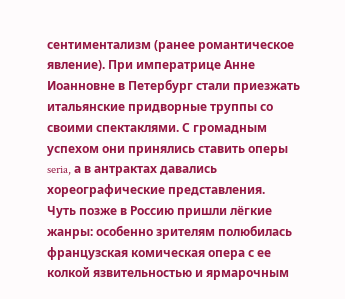сентиментализм (ранее романтическое явление). При императрице Анне Иоанновне в Петербург стали приезжать итальянские придворные труппы со своими спектаклями. С громадным успехом они принялись ставить оперы seria, а в антрактах давались хореографические представления.
Чуть позже в Россию пришли лёгкие жанры: особенно зрителям полюбилась французская комическая опера с ее колкой язвительностью и ярмарочным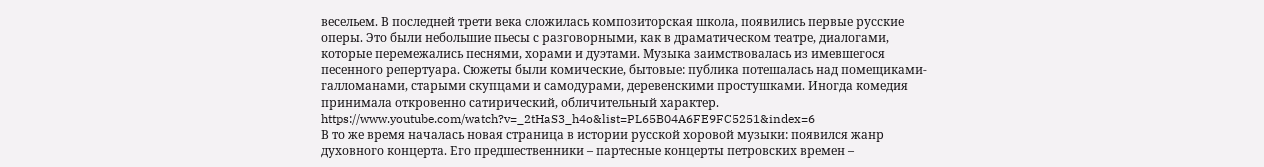весельем. В последней трети века сложилась композиторская школа, появились первые русские оперы. Это были небольшие пьесы с разговорными, как в драматическом театре, диалогами, которые перемежались песнями, хорами и дуэтами. Музыка заимствовалась из имевшегося песенного репертуара. Сюжеты были комические, бытовые: публика потешалась над помещиками-галломанами, старыми скупцами и самодурами, деревенскими простушками. Иногда комедия принимала откровенно сатирический, обличительный характер.
https://www.youtube.com/watch?v=_2tHaS3_h4o&list=PL65B04A6FE9FC5251&index=6
В то же время началась новая страница в истории русской хоровой музыки: появился жанр духовного концерта. Его предшественники – партесные концерты петровских времен –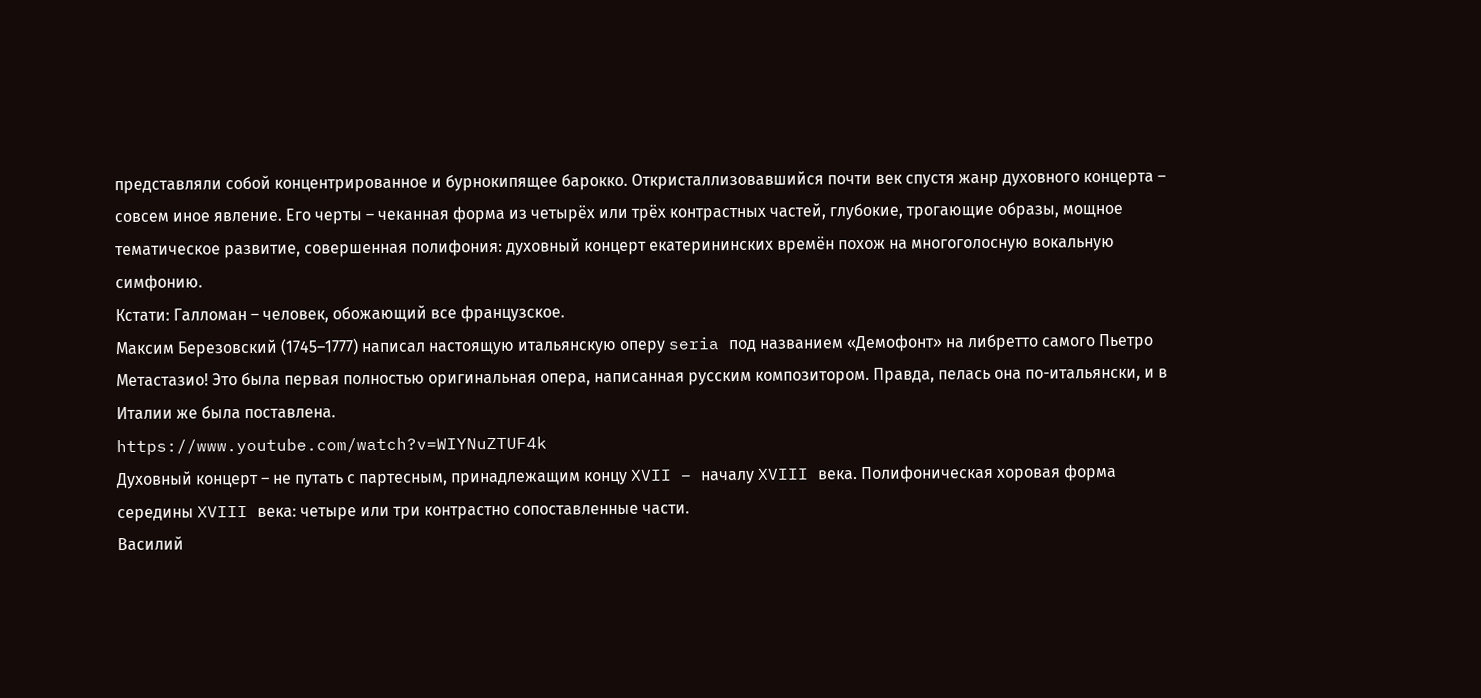представляли собой концентрированное и бурнокипящее барокко. Откристаллизовавшийся почти век спустя жанр духовного концерта – совсем иное явление. Его черты – чеканная форма из четырёх или трёх контрастных частей, глубокие, трогающие образы, мощное тематическое развитие, совершенная полифония: духовный концерт екатерининских времён похож на многоголосную вокальную симфонию.
Кстати: Галломан – человек, обожающий все французское.
Максим Березовский (1745–1777) написал настоящую итальянскую оперу seria под названием «Демофонт» на либретто самого Пьетро Метастазио! Это была первая полностью оригинальная опера, написанная русским композитором. Правда, пелась она по-итальянски, и в Италии же была поставлена.
https://www.youtube.com/watch?v=WIYNuZTUF4k
Духовный концерт – не путать с партесным, принадлежащим концу XVII – началу XVIII века. Полифоническая хоровая форма середины XVIII века: четыре или три контрастно сопоставленные части.
Василий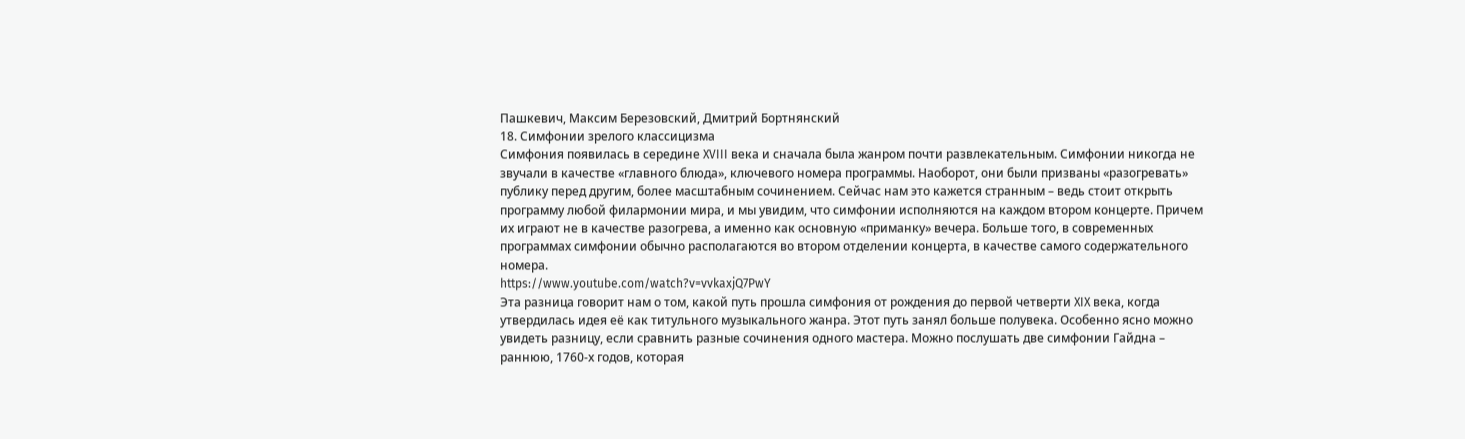Пашкевич, Максим Березовский, Дмитрий Бортнянский
18. Симфонии зрелого классицизма
Симфония появилась в середине XVIII века и сначала была жанром почти развлекательным. Симфонии никогда не звучали в качестве «главного блюда», ключевого номера программы. Наоборот, они были призваны «разогревать» публику перед другим, более масштабным сочинением. Сейчас нам это кажется странным – ведь стоит открыть программу любой филармонии мира, и мы увидим, что симфонии исполняются на каждом втором концерте. Причем их играют не в качестве разогрева, а именно как основную «приманку» вечера. Больше того, в современных программах симфонии обычно располагаются во втором отделении концерта, в качестве самого содержательного номера.
https://www.youtube.com/watch?v=vvkaxjQ7PwY
Эта разница говорит нам о том, какой путь прошла симфония от рождения до первой четверти XIX века, когда утвердилась идея её как титульного музыкального жанра. Этот путь занял больше полувека. Особенно ясно можно увидеть разницу, если сравнить разные сочинения одного мастера. Можно послушать две симфонии Гайдна – раннюю, 1760-х годов, которая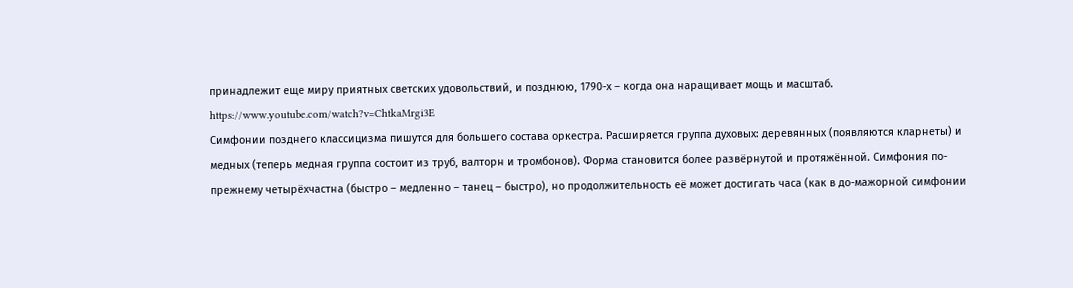принадлежит еще миру приятных светских удовольствий, и позднюю, 1790-х – когда она наращивает мощь и масштаб.
https://www.youtube.com/watch?v=ChtkaMrgi3E
Симфонии позднего классицизма пишутся для большего состава оркестра. Расширяется группа духовых: деревянных (появляются кларнеты) и медных (теперь медная группа состоит из труб, валторн и тромбонов). Форма становится более развёрнутой и протяжённой. Симфония по-прежнему четырёхчастна (быстро – медленно – танец – быстро), но продолжительность её может достигать часа (как в до-мажорной симфонии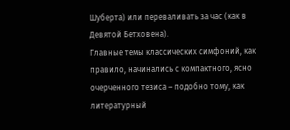Шуберта) или переваливать за час (как в Девятой Бетховена).
Главные темы классических симфоний, как правило, начинались с компактного, ясно очерченного тезиса – подобно тому, как литературный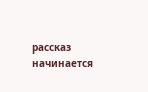рассказ начинается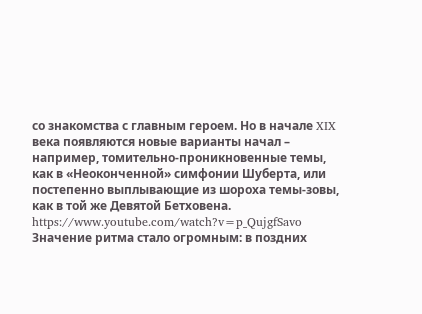со знакомства с главным героем. Но в начале XIX века появляются новые варианты начал – например, томительно-проникновенные темы, как в «Неоконченной» симфонии Шуберта, или постепенно выплывающие из шороха темы-зовы, как в той же Девятой Бетховена.
https://www.youtube.com/watch?v=p_QujgfSavo
Значение ритма стало огромным: в поздних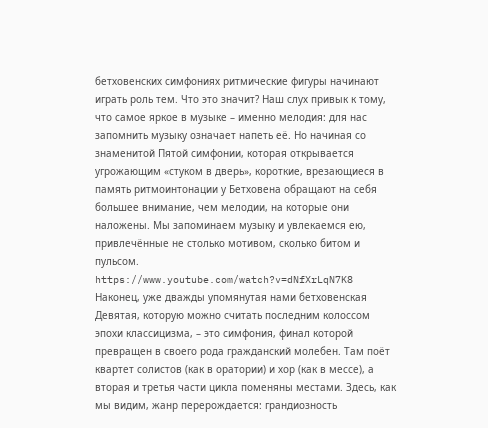бетховенских симфониях ритмические фигуры начинают играть роль тем. Что это значит? Наш слух привык к тому, что самое яркое в музыке – именно мелодия: для нас запомнить музыку означает напеть её. Но начиная со знаменитой Пятой симфонии, которая открывается угрожающим «стуком в дверь», короткие, врезающиеся в память ритмоинтонации у Бетховена обращают на себя большее внимание, чем мелодии, на которые они наложены. Мы запоминаем музыку и увлекаемся ею, привлечённые не столько мотивом, сколько битом и пульсом.
https://www.youtube.com/watch?v=dNfXrLqN7K8
Наконец, уже дважды упомянутая нами бетховенская Девятая, которую можно считать последним колоссом эпохи классицизма, – это симфония, финал которой превращен в своего рода гражданский молебен. Там поёт квартет солистов (как в оратории) и хор (как в мессе), а вторая и третья части цикла поменяны местами. Здесь, как мы видим, жанр перерождается: грандиозность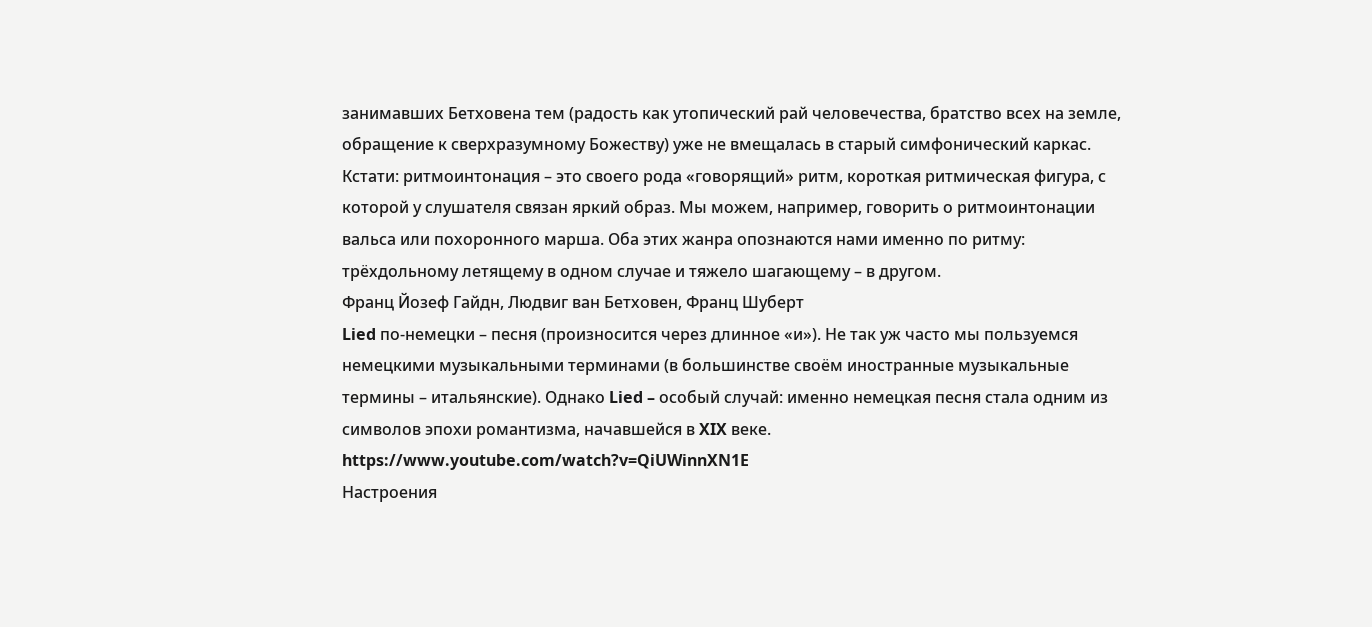занимавших Бетховена тем (радость как утопический рай человечества, братство всех на земле, обращение к сверхразумному Божеству) уже не вмещалась в старый симфонический каркас.
Кстати: ритмоинтонация – это своего рода «говорящий» ритм, короткая ритмическая фигура, с которой у слушателя связан яркий образ. Мы можем, например, говорить о ритмоинтонации вальса или похоронного марша. Оба этих жанра опознаются нами именно по ритму: трёхдольному летящему в одном случае и тяжело шагающему – в другом.
Франц Йозеф Гайдн, Людвиг ван Бетховен, Франц Шуберт
Lied по-немецки – песня (произносится через длинное «и»). Не так уж часто мы пользуемся немецкими музыкальными терминами (в большинстве своём иностранные музыкальные термины – итальянские). Однако Lied – особый случай: именно немецкая песня стала одним из символов эпохи романтизма, начавшейся в XIX веке.
https://www.youtube.com/watch?v=QiUWinnXN1E
Настроения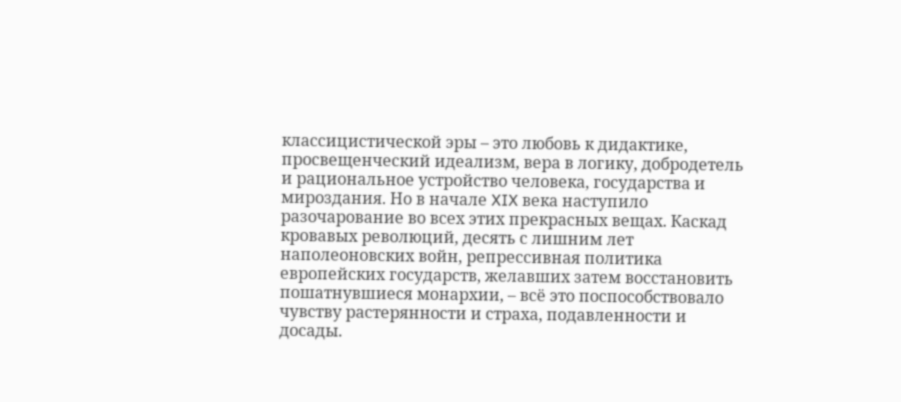классицистической эры – это любовь к дидактике, просвещенческий идеализм, вера в логику, добродетель и рациональное устройство человека, государства и мироздания. Но в начале XIX века наступило разочарование во всех этих прекрасных вещах. Каскад кровавых революций, десять с лишним лет наполеоновских войн, репрессивная политика европейских государств, желавших затем восстановить пошатнувшиеся монархии, – всё это поспособствовало чувству растерянности и страха, подавленности и досады.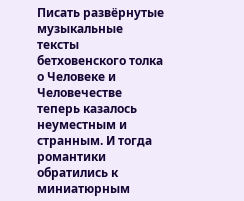Писать развёрнутые музыкальные тексты бетховенского толка о Человеке и Человечестве теперь казалось неуместным и странным. И тогда романтики обратились к миниатюрным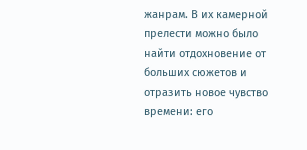жанрам. В их камерной прелести можно было найти отдохновение от больших сюжетов и отразить новое чувство времени: его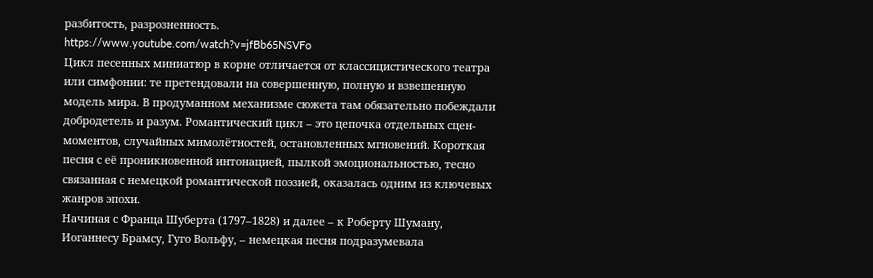разбитость, разрозненность.
https://www.youtube.com/watch?v=jfBb65NSVFo
Цикл песенных миниатюр в корне отличается от классицистического театра или симфонии: те претендовали на совершенную, полную и взвешенную модель мира. В продуманном механизме сюжета там обязательно побеждали добродетель и разум. Романтический цикл – это цепочка отдельных сцен-моментов, случайных мимолётностей, остановленных мгновений. Короткая песня с её проникновенной интонацией, пылкой эмоциональностью, тесно связанная с немецкой романтической поэзией, оказалась одним из ключевых жанров эпохи.
Начиная с Франца Шуберта (1797–1828) и далее – к Роберту Шуману, Иоганнесу Брамсу, Гуго Вольфу, – немецкая песня подразумевала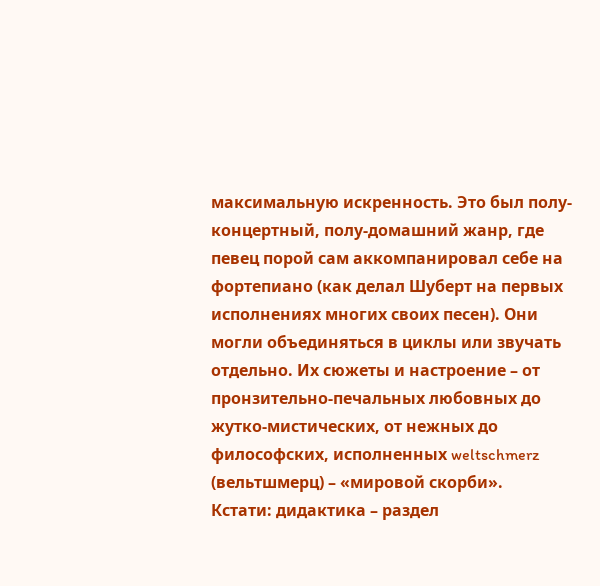максимальную искренность. Это был полу-концертный, полу-домашний жанр, где певец порой сам аккомпанировал себе на фортепиано (как делал Шуберт на первых исполнениях многих своих песен). Они могли объединяться в циклы или звучать отдельно. Их сюжеты и настроение – от пронзительно-печальных любовных до жутко-мистических, от нежных до философских, исполненных weltschmerz (вельтшмерц) – «мировой скорби».
Кстати: дидактика – раздел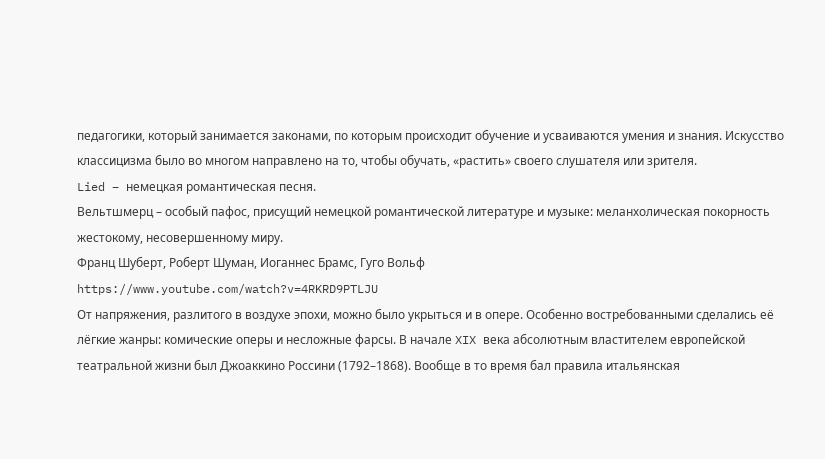педагогики, который занимается законами, по которым происходит обучение и усваиваются умения и знания. Искусство классицизма было во многом направлено на то, чтобы обучать, «растить» своего слушателя или зрителя.
Lied – немецкая романтическая песня.
Вельтшмерц – особый пафос, присущий немецкой романтической литературе и музыке: меланхолическая покорность жестокому, несовершенному миру.
Франц Шуберт, Роберт Шуман, Иоганнес Брамс, Гуго Вольф
https://www.youtube.com/watch?v=4RKRD9PTLJU
От напряжения, разлитого в воздухе эпохи, можно было укрыться и в опере. Особенно востребованными сделались её лёгкие жанры: комические оперы и несложные фарсы. В начале XIX века абсолютным властителем европейской театральной жизни был Джоаккино Россини (1792–1868). Вообще в то время бал правила итальянская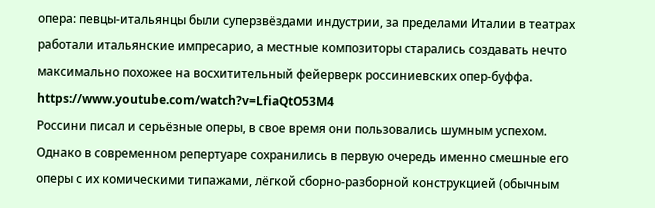опера: певцы-итальянцы были суперзвёздами индустрии, за пределами Италии в театрах работали итальянские импресарио, а местные композиторы старались создавать нечто максимально похожее на восхитительный фейерверк россиниевских опер-буффа.
https://www.youtube.com/watch?v=LfiaQtO53M4
Россини писал и серьёзные оперы, в свое время они пользовались шумным успехом. Однако в современном репертуаре сохранились в первую очередь именно смешные его оперы с их комическими типажами, лёгкой сборно-разборной конструкцией (обычным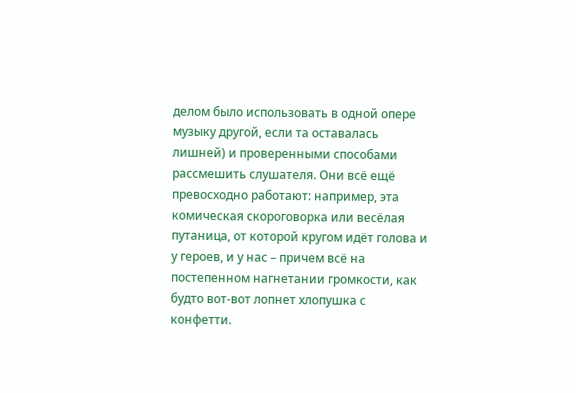делом было использовать в одной опере музыку другой, если та оставалась лишней) и проверенными способами рассмешить слушателя. Они всё ещё превосходно работают: например, эта комическая скороговорка или весёлая путаница, от которой кругом идёт голова и у героев, и у нас – причем всё на постепенном нагнетании громкости, как будто вот-вот лопнет хлопушка с конфетти.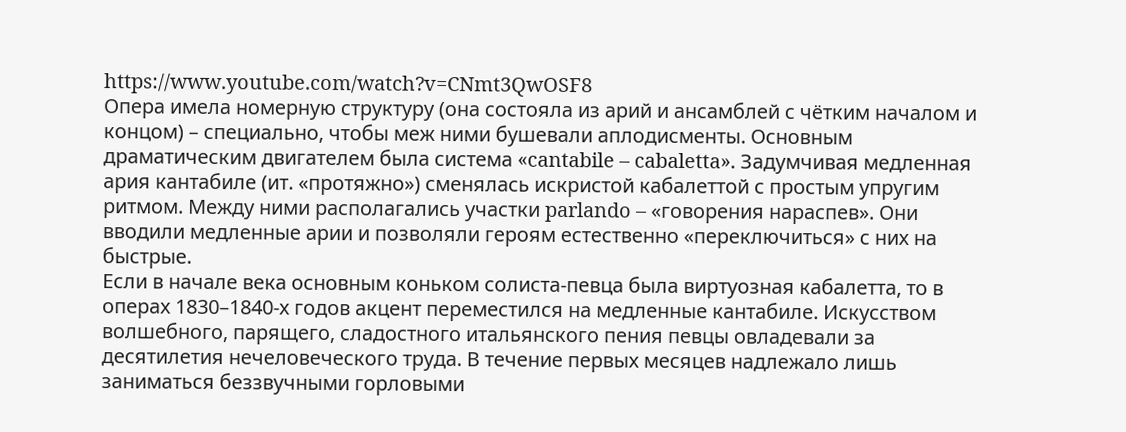https://www.youtube.com/watch?v=CNmt3QwOSF8
Опера имела номерную структуру (она состояла из арий и ансамблей с чётким началом и концом) – специально, чтобы меж ними бушевали аплодисменты. Основным драматическим двигателем была система «cantabile – cabaletta». Задумчивая медленная ария кантабиле (ит. «протяжно») сменялась искристой кабалеттой с простым упругим ритмом. Между ними располагались участки parlando – «говорения нараспев». Они вводили медленные арии и позволяли героям естественно «переключиться» с них на быстрые.
Если в начале века основным коньком солиста-певца была виртуозная кабалетта, то в операх 1830–1840-х годов акцент переместился на медленные кантабиле. Искусством волшебного, парящего, сладостного итальянского пения певцы овладевали за десятилетия нечеловеческого труда. В течение первых месяцев надлежало лишь заниматься беззвучными горловыми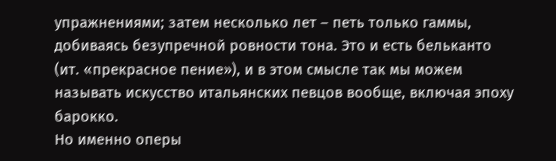упражнениями; затем несколько лет – петь только гаммы, добиваясь безупречной ровности тона. Это и есть бельканто (ит. «прекрасное пение»), и в этом смысле так мы можем называть искусство итальянских певцов вообще, включая эпоху барокко.
Но именно оперы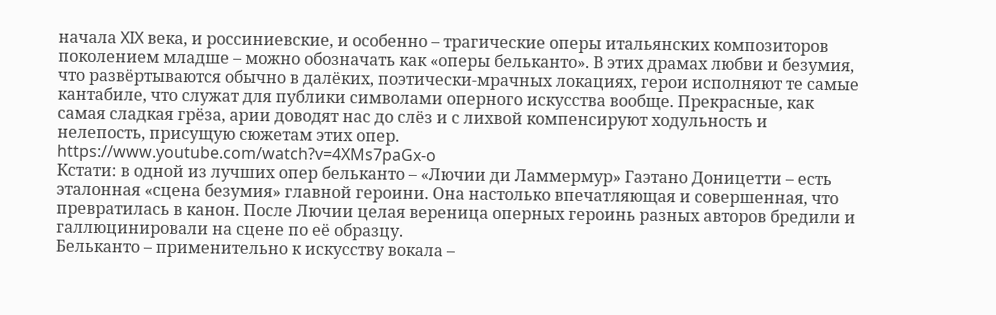начала XIX века, и россиниевские, и особенно – трагические оперы итальянских композиторов поколением младше – можно обозначать как «оперы бельканто». В этих драмах любви и безумия, что развёртываются обычно в далёких, поэтически-мрачных локациях, герои исполняют те самые кантабиле, что служат для публики символами оперного искусства вообще. Прекрасные, как самая сладкая грёза, арии доводят нас до слёз и с лихвой компенсируют ходульность и нелепость, присущую сюжетам этих опер.
https://www.youtube.com/watch?v=4XMs7paGx-o
Кстати: в одной из лучших опер бельканто – «Лючии ди Ламмермур» Гаэтано Доницетти – есть эталонная «сцена безумия» главной героини. Она настолько впечатляющая и совершенная, что превратилась в канон. После Лючии целая вереница оперных героинь разных авторов бредили и галлюцинировали на сцене по её образцу.
Бельканто – применительно к искусству вокала –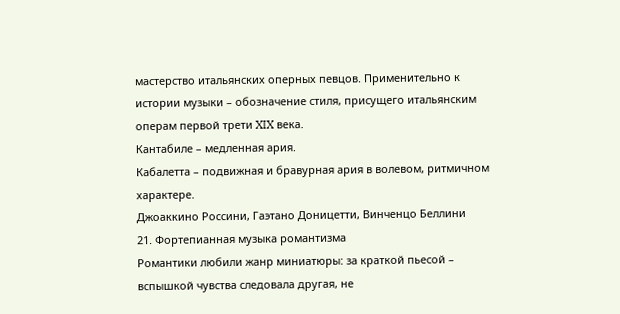мастерство итальянских оперных певцов. Применительно к истории музыки – обозначение стиля, присущего итальянским операм первой трети XIX века.
Кантабиле – медленная ария.
Кабалетта – подвижная и бравурная ария в волевом, ритмичном характере.
Джоаккино Россини, Гаэтано Доницетти, Винченцо Беллини
21. Фортепианная музыка романтизма
Романтики любили жанр миниатюры: за краткой пьесой – вспышкой чувства следовала другая, не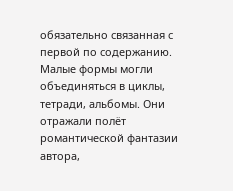обязательно связанная с первой по содержанию. Малые формы могли объединяться в циклы, тетради, альбомы. Они отражали полёт романтической фантазии автора,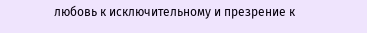любовь к исключительному и презрение к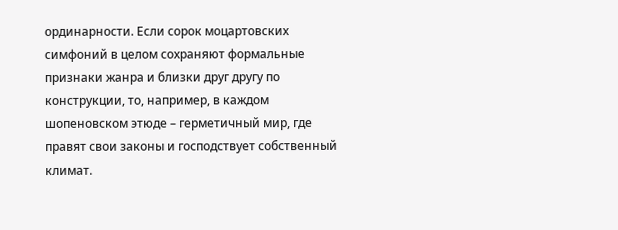ординарности. Если сорок моцартовских симфоний в целом сохраняют формальные признаки жанра и близки друг другу по конструкции, то, например, в каждом шопеновском этюде – герметичный мир, где правят свои законы и господствует собственный климат.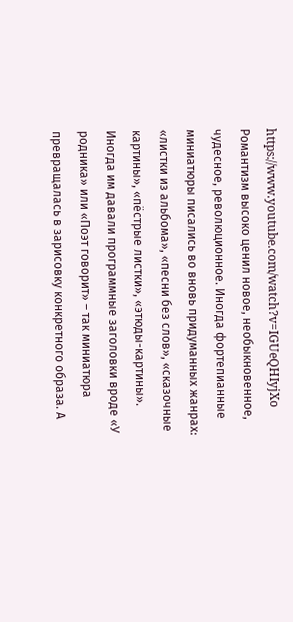https://www.youtube.com/watch?v=IGUeQHIyjXo
Романтизм высоко ценил новое, необыкновенное, чудесное, революционное. Иногда фортепианные миниатюры писались во вновь придуманных жанрах: «листки из альбома», «песни без слов», «сказочные картины», «пёстрые листки», «этюды-картины». Иногда им давали программные заголовки вроде «У родника» или «Поэт говорит» – так миниатюра превращалась в зарисовку конкретного образа. А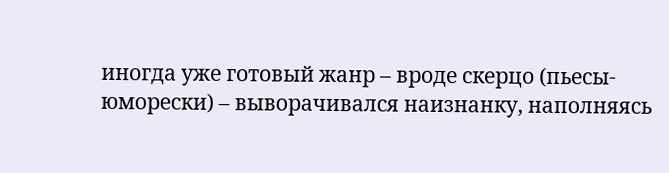иногда уже готовый жанр – вроде скерцо (пьесы-юморески) – выворачивался наизнанку, наполняясь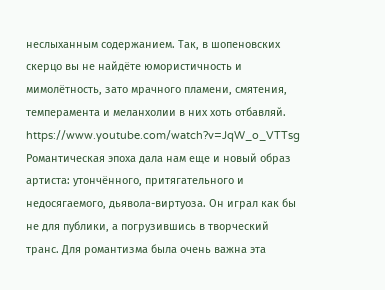неслыханным содержанием. Так, в шопеновских скерцо вы не найдёте юмористичность и мимолётность, зато мрачного пламени, смятения, темперамента и меланхолии в них хоть отбавляй.
https://www.youtube.com/watch?v=JqW_o_VTTsg
Романтическая эпоха дала нам еще и новый образ артиста: утончённого, притягательного и недосягаемого, дьявола-виртуоза. Он играл как бы не для публики, а погрузившись в творческий транс. Для романтизма была очень важна эта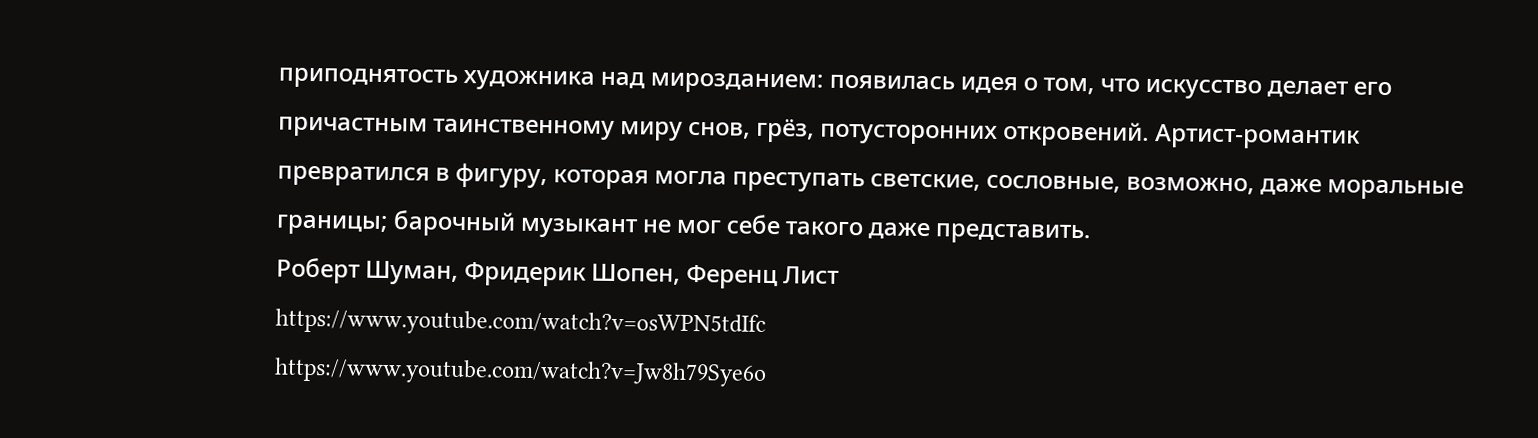приподнятость художника над мирозданием: появилась идея о том, что искусство делает его причастным таинственному миру снов, грёз, потусторонних откровений. Артист-романтик превратился в фигуру, которая могла преступать светские, сословные, возможно, даже моральные границы; барочный музыкант не мог себе такого даже представить.
Роберт Шуман, Фридерик Шопен, Ференц Лист
https://www.youtube.com/watch?v=osWPN5tdIfc
https://www.youtube.com/watch?v=Jw8h79Sye6o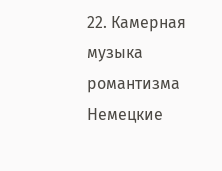22. Камерная музыка романтизма
Немецкие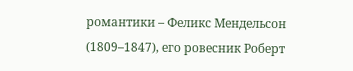романтики – Феликс Мендельсон (1809–1847), его ровесник Роберт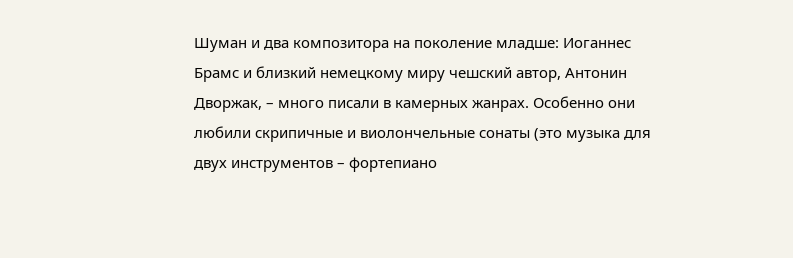Шуман и два композитора на поколение младше: Иоганнес Брамс и близкий немецкому миру чешский автор, Антонин Дворжак, – много писали в камерных жанрах. Особенно они любили скрипичные и виолончельные сонаты (это музыка для двух инструментов – фортепиано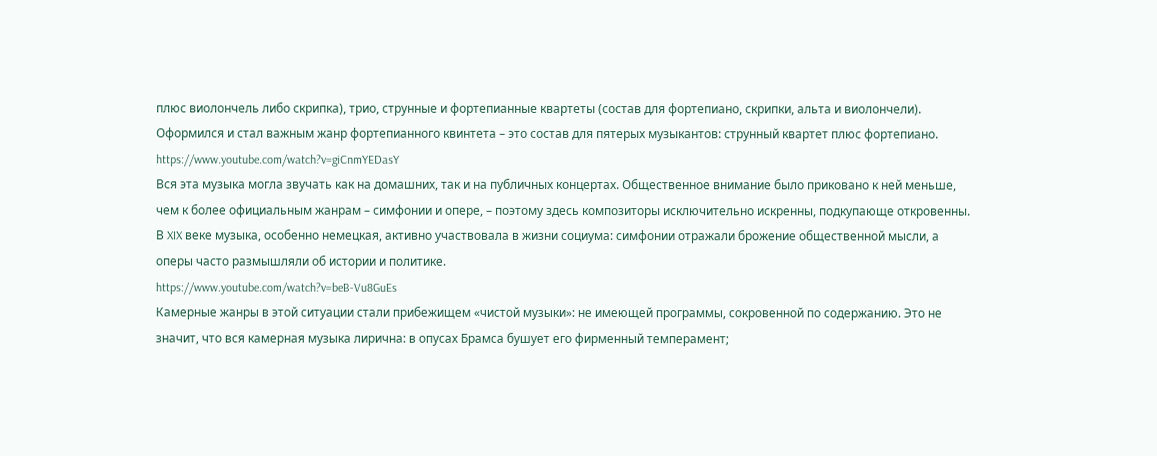плюс виолончель либо скрипка), трио, струнные и фортепианные квартеты (состав для фортепиано, скрипки, альта и виолончели). Оформился и стал важным жанр фортепианного квинтета – это состав для пятерых музыкантов: струнный квартет плюс фортепиано.
https://www.youtube.com/watch?v=giCnmYEDasY
Вся эта музыка могла звучать как на домашних, так и на публичных концертах. Общественное внимание было приковано к ней меньше, чем к более официальным жанрам – симфонии и опере, – поэтому здесь композиторы исключительно искренны, подкупающе откровенны. В XIX веке музыка, особенно немецкая, активно участвовала в жизни социума: симфонии отражали брожение общественной мысли, а оперы часто размышляли об истории и политике.
https://www.youtube.com/watch?v=beB-Vu8GuEs
Камерные жанры в этой ситуации стали прибежищем «чистой музыки»: не имеющей программы, сокровенной по содержанию. Это не значит, что вся камерная музыка лирична: в опусах Брамса бушует его фирменный темперамент;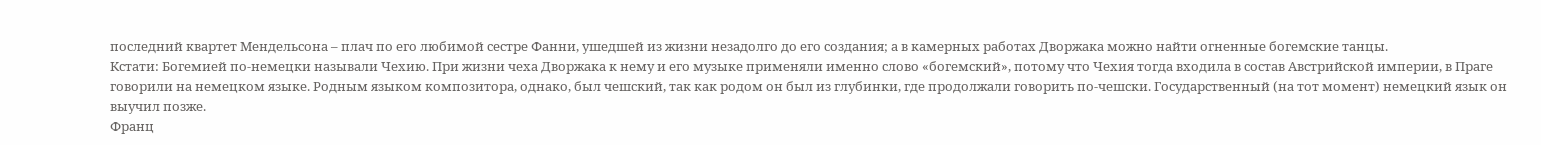последний квартет Мендельсона – плач по его любимой сестре Фанни, ушедшей из жизни незадолго до его создания; а в камерных работах Дворжака можно найти огненные богемские танцы.
Кстати: Богемией по-немецки называли Чехию. При жизни чеха Дворжака к нему и его музыке применяли именно слово «богемский», потому что Чехия тогда входила в состав Австрийской империи, в Праге говорили на немецком языке. Родным языком композитора, однако, был чешский, так как родом он был из глубинки, где продолжали говорить по-чешски. Государственный (на тот момент) немецкий язык он выучил позже.
Франц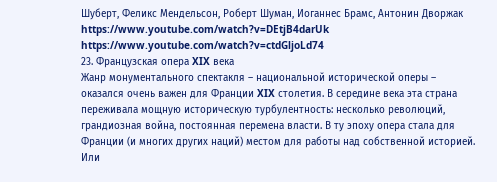Шуберт, Феликс Мендельсон, Роберт Шуман, Иоганнес Брамс, Антонин Дворжак
https://www.youtube.com/watch?v=DEtjB4darUk
https://www.youtube.com/watch?v=ctdGljoLd74
23. Французская опера XIX века
Жанр монументального спектакля – национальной исторической оперы – оказался очень важен для Франции XIX столетия. В середине века эта страна переживала мощную историческую турбулентность: несколько революций, грандиозная война, постоянная перемена власти. В ту эпоху опера стала для Франции (и многих других наций) местом для работы над собственной историей. Или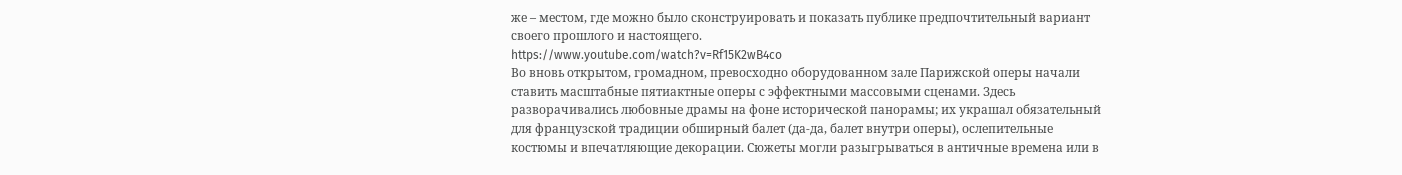же – местом, где можно было сконструировать и показать публике предпочтительный вариант своего прошлого и настоящего.
https://www.youtube.com/watch?v=Rf15K2wB4co
Во вновь открытом, громадном, превосходно оборудованном зале Парижской оперы начали ставить масштабные пятиактные оперы с эффектными массовыми сценами. Здесь разворачивались любовные драмы на фоне исторической панорамы; их украшал обязательный для французской традиции обширный балет (да-да, балет внутри оперы), ослепительные костюмы и впечатляющие декорации. Сюжеты могли разыгрываться в античные времена или в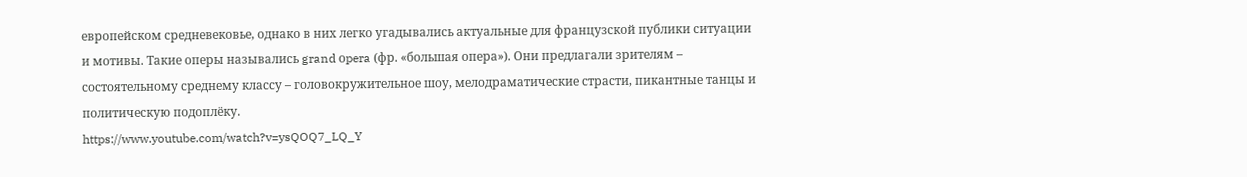европейском средневековье, однако в них легко угадывались актуальные для французской публики ситуации и мотивы. Такие оперы назывались grand оpera (фр. «большая опера»). Они предлагали зрителям – состоятельному среднему классу – головокружительное шоу, мелодраматические страсти, пикантные танцы и политическую подоплёку.
https://www.youtube.com/watch?v=ysQOQ7_LQ_Y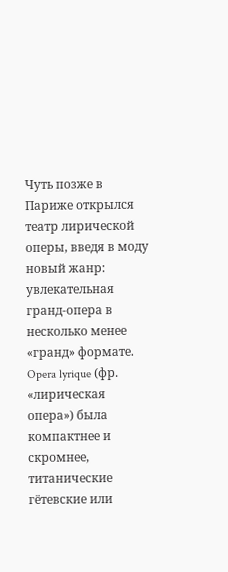Чуть позже в Париже открылся театр лирической оперы, введя в моду новый жанр: увлекательная гранд-опера в несколько менее «гранд» формате. Opera lyrique (фр. «лирическая опера») была компактнее и скромнее, титанические гётевские или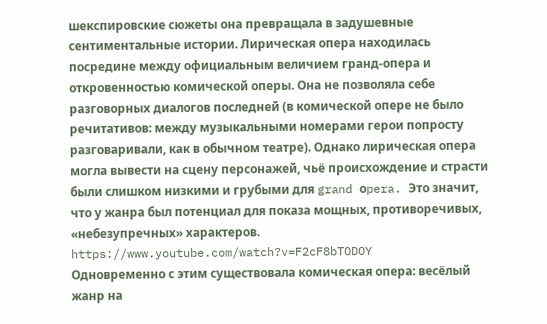шекспировские сюжеты она превращала в задушевные сентиментальные истории. Лирическая опера находилась посредине между официальным величием гранд-опера и откровенностью комической оперы. Она не позволяла себе разговорных диалогов последней (в комической опере не было речитативов: между музыкальными номерами герои попросту разговаривали, как в обычном театре). Однако лирическая опера могла вывести на сцену персонажей, чьё происхождение и страсти были слишком низкими и грубыми для grand оpera. Это значит, что у жанра был потенциал для показа мощных, противоречивых, «небезупречных» характеров.
https://www.youtube.com/watch?v=F2cF8bTODOY
Одновременно с этим существовала комическая опера: весёлый жанр на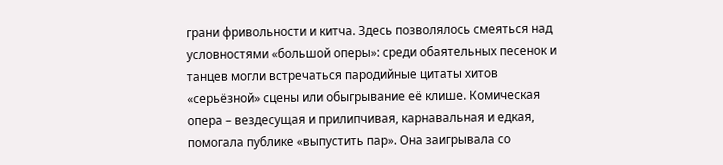грани фривольности и китча. Здесь позволялось смеяться над условностями «большой оперы»: среди обаятельных песенок и танцев могли встречаться пародийные цитаты хитов «серьёзной» сцены или обыгрывание её клише. Комическая опера – вездесущая и прилипчивая, карнавальная и едкая, помогала публике «выпустить пар». Она заигрывала со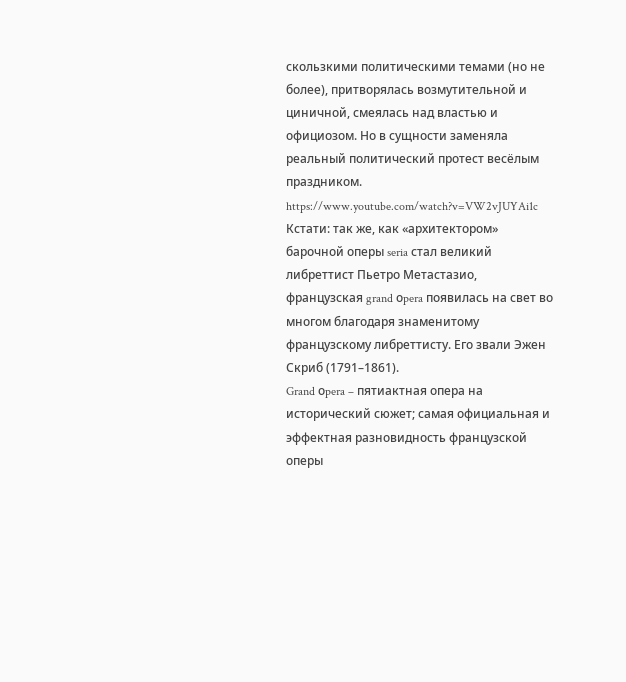скользкими политическими темами (но не более), притворялась возмутительной и циничной, смеялась над властью и официозом. Но в сущности заменяла реальный политический протест весёлым праздником.
https://www.youtube.com/watch?v=VW2vJUYAi1c
Кстати: так же, как «архитектором» барочной оперы seria стал великий либреттист Пьетро Метастазио, французская grand оpera появилась на свет во многом благодаря знаменитому французскому либреттисту. Его звали Эжен Скриб (1791–1861).
Grand оpera – пятиактная опера на исторический сюжет; самая официальная и эффектная разновидность французской оперы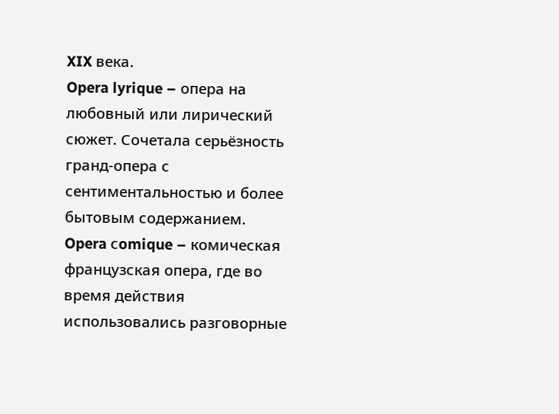XIX века.
Opera lyrique – опера на любовный или лирический сюжет. Сочетала серьёзность гранд-опера с сентиментальностью и более бытовым содержанием.
Opera сomique – комическая французская опера, где во время действия использовались разговорные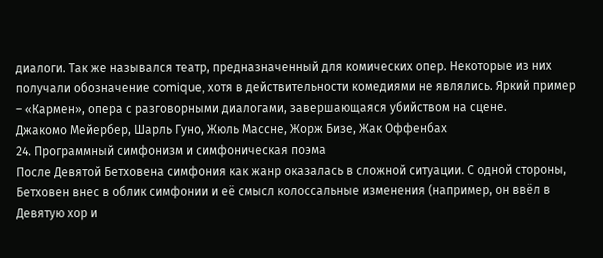диалоги. Так же назывался театр, предназначенный для комических опер. Некоторые из них получали обозначение comique, хотя в действительности комедиями не являлись. Яркий пример – «Кармен», опера с разговорными диалогами, завершающаяся убийством на сцене.
Джакомо Мейербер, Шарль Гуно, Жюль Массне, Жорж Бизе, Жак Оффенбах
24. Программный симфонизм и симфоническая поэма
После Девятой Бетховена симфония как жанр оказалась в сложной ситуации. С одной стороны, Бетховен внес в облик симфонии и её смысл колоссальные изменения (например, он ввёл в Девятую хор и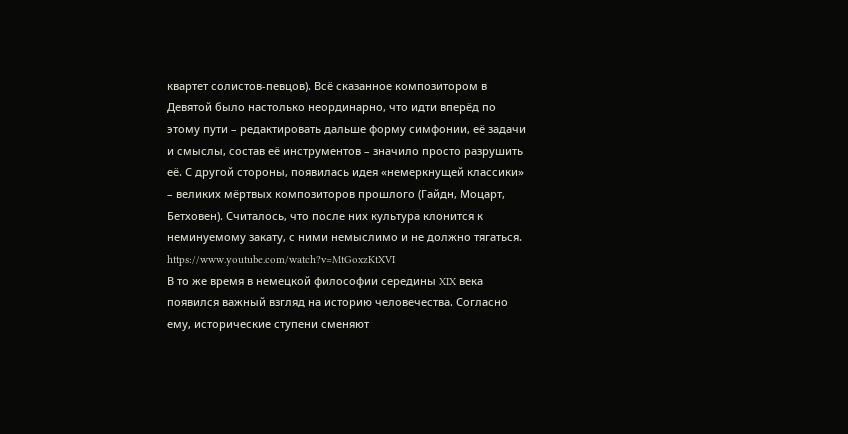квартет солистов-певцов). Всё сказанное композитором в Девятой было настолько неординарно, что идти вперёд по этому пути – редактировать дальше форму симфонии, её задачи и смыслы, состав её инструментов – значило просто разрушить её. С другой стороны, появилась идея «немеркнущей классики» – великих мёртвых композиторов прошлого (Гайдн, Моцарт, Бетховен). Считалось, что после них культура клонится к неминуемому закату, с ними немыслимо и не дoлжно тягаться.
https://www.youtube.com/watch?v=MtGoxzKtXVI
В то же время в немецкой философии середины XIX века появился важный взгляд на историю человечества. Согласно ему, исторические ступени сменяют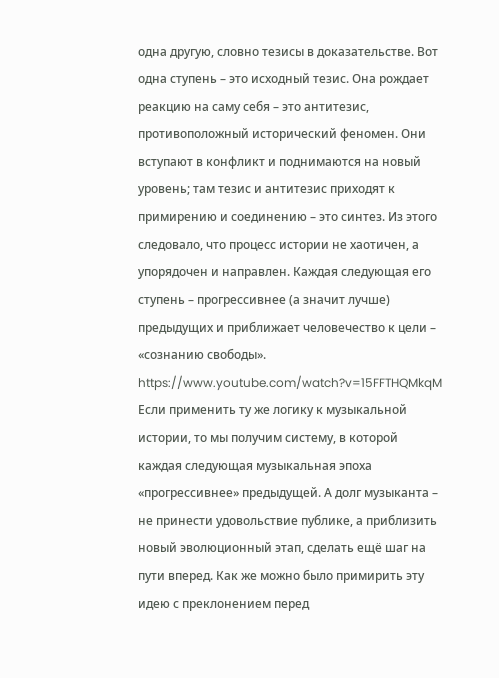одна другую, словно тезисы в доказательстве. Вот одна ступень – это исходный тезис. Она рождает реакцию на саму себя – это антитезис, противоположный исторический феномен. Они вступают в конфликт и поднимаются на новый уровень; там тезис и антитезис приходят к примирению и соединению – это синтез. Из этого следовало, что процесс истории не хаотичен, а упорядочен и направлен. Каждая следующая его ступень – прогрессивнее (а значит лучше) предыдущих и приближает человечество к цели – «сознанию свободы».
https://www.youtube.com/watch?v=15FFTHQMkqM
Если применить ту же логику к музыкальной истории, то мы получим систему, в которой каждая следующая музыкальная эпоха «прогрессивнее» предыдущей. А долг музыканта – не принести удовольствие публике, а приблизить новый эволюционный этап, сделать ещё шаг на пути вперед. Как же можно было примирить эту идею с преклонением перед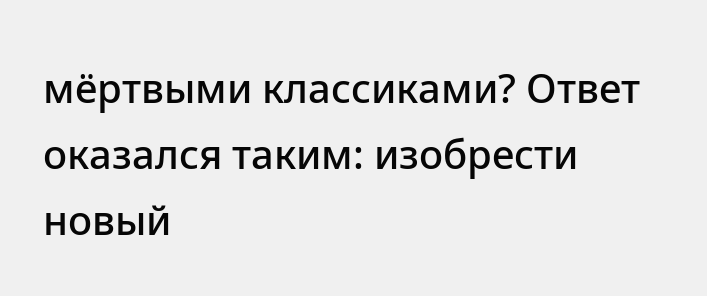мёртвыми классиками? Ответ оказался таким: изобрести новый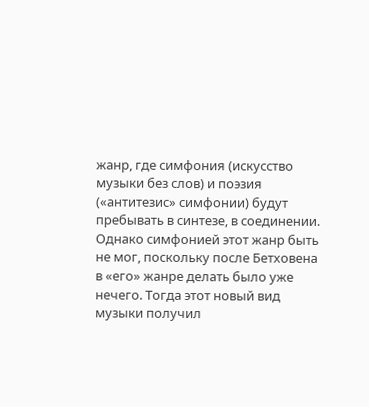жанр, где симфония (искусство музыки без слов) и поэзия («антитезис» симфонии) будут пребывать в синтезе, в соединении. Однако симфонией этот жанр быть не мог, поскольку после Бетховена в «его» жанре делать было уже нечего. Тогда этот новый вид музыки получил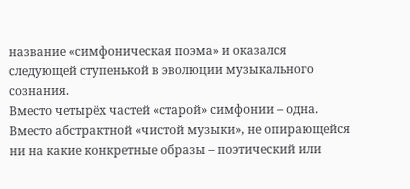название «симфоническая поэма» и оказался следующей ступенькой в эволюции музыкального сознания.
Вместо четырёх частей «старой» симфонии – одна. Вместо абстрактной «чистой музыки», не опирающейся ни на какие конкретные образы – поэтический или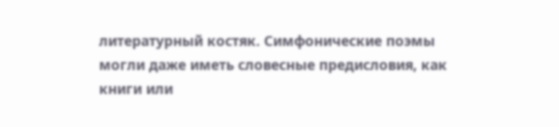литературный костяк. Симфонические поэмы могли даже иметь словесные предисловия, как книги или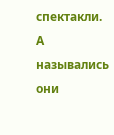спектакли. А назывались они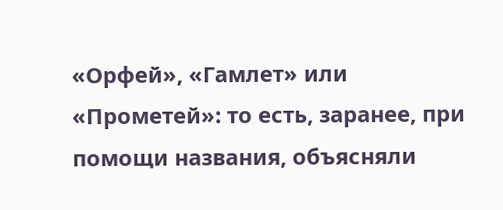«Орфей», «Гамлет» или «Прометей»: то есть, заранее, при помощи названия, объясняли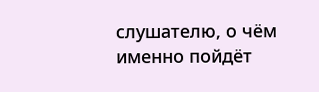слушателю, о чём именно пойдёт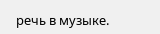речь в музыке.